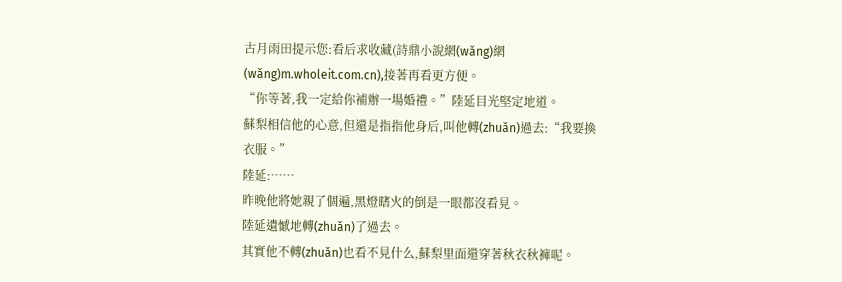古月雨田提示您:看后求收藏(詩鼎小說網(wǎng)網(wǎng)m.wholeit.com.cn),接著再看更方便。
“你等著,我一定給你補辦一場婚禮。”陸延目光堅定地道。
蘇梨相信他的心意,但還是指指他身后,叫他轉(zhuǎn)過去:“我要換衣服。”
陸延:……
昨晚他將她親了個遍,黑燈瞎火的倒是一眼都沒看見。
陸延遺憾地轉(zhuǎn)了過去。
其實他不轉(zhuǎn)也看不見什么,蘇梨里面還穿著秋衣秋褲呢。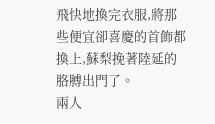飛快地換完衣服,將那些便宜卻喜慶的首飾都換上,蘇梨挽著陸延的胳膊出門了。
兩人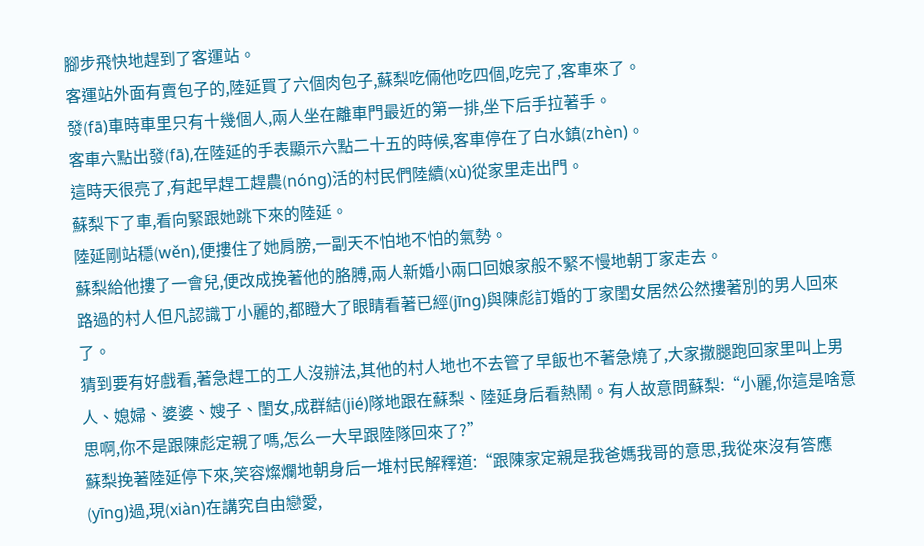腳步飛快地趕到了客運站。
客運站外面有賣包子的,陸延買了六個肉包子,蘇梨吃倆他吃四個,吃完了,客車來了。
發(fā)車時車里只有十幾個人,兩人坐在離車門最近的第一排,坐下后手拉著手。
客車六點出發(fā),在陸延的手表顯示六點二十五的時候,客車停在了白水鎮(zhèn)。
這時天很亮了,有起早趕工趕農(nóng)活的村民們陸續(xù)從家里走出門。
蘇梨下了車,看向緊跟她跳下來的陸延。
陸延剛站穩(wěn),便摟住了她肩膀,一副天不怕地不怕的氣勢。
蘇梨給他摟了一會兒,便改成挽著他的胳膊,兩人新婚小兩口回娘家般不緊不慢地朝丁家走去。
路過的村人但凡認識丁小麗的,都瞪大了眼睛看著已經(jīng)與陳彪訂婚的丁家閨女居然公然摟著別的男人回來了。
猜到要有好戲看,著急趕工的工人沒辦法,其他的村人地也不去管了早飯也不著急燒了,大家撒腿跑回家里叫上男人、媳婦、婆婆、嫂子、閨女,成群結(jié)隊地跟在蘇梨、陸延身后看熱鬧。有人故意問蘇梨:“小麗,你這是啥意思啊,你不是跟陳彪定親了嗎,怎么一大早跟陸隊回來了?”
蘇梨挽著陸延停下來,笑容燦爛地朝身后一堆村民解釋道:“跟陳家定親是我爸媽我哥的意思,我從來沒有答應(yīng)過,現(xiàn)在講究自由戀愛,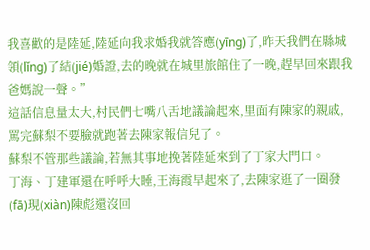我喜歡的是陸延,陸延向我求婚我就答應(yīng)了,昨天我們在縣城領(lǐng)了結(jié)婚證,去的晚就在城里旅館住了一晚,趕早回來跟我爸媽說一聲。”
這話信息量太大,村民們七嘴八舌地議論起來,里面有陳家的親戚,罵完蘇梨不要臉就跑著去陳家報信兒了。
蘇梨不管那些議論,若無其事地挽著陸延來到了丁家大門口。
丁海、丁建軍還在呼呼大睡,王海霞早起來了,去陳家逛了一圈發(fā)現(xiàn)陳彪還沒回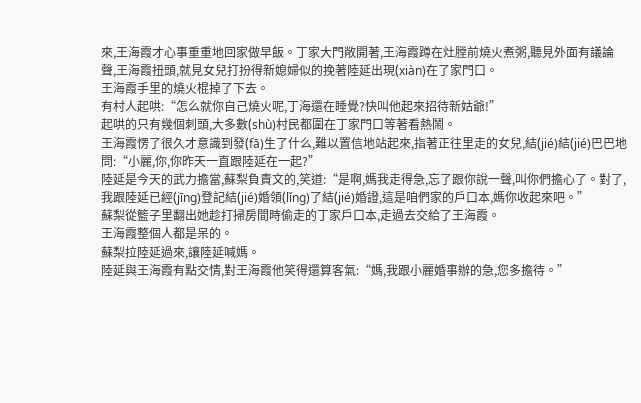來,王海霞才心事重重地回家做早飯。丁家大門敞開著,王海霞蹲在灶膛前燒火煮粥,聽見外面有議論聲,王海霞扭頭,就見女兒打扮得新媳婦似的挽著陸延出現(xiàn)在了家門口。
王海霞手里的燒火棍掉了下去。
有村人起哄:“怎么就你自己燒火呢,丁海還在睡覺?快叫他起來招待新姑爺!”
起哄的只有幾個刺頭,大多數(shù)村民都圍在丁家門口等著看熱鬧。
王海霞愣了很久才意識到發(fā)生了什么,難以置信地站起來,指著正往里走的女兒,結(jié)結(jié)巴巴地問:“小麗,你,你昨天一直跟陸延在一起?”
陸延是今天的武力擔當,蘇梨負責文的,笑道:“是啊,媽我走得急,忘了跟你說一聲,叫你們擔心了。對了,我跟陸延已經(jīng)登記結(jié)婚領(lǐng)了結(jié)婚證,這是咱們家的戶口本,媽你收起來吧。”
蘇梨從籃子里翻出她趁打掃房間時偷走的丁家戶口本,走過去交給了王海霞。
王海霞整個人都是呆的。
蘇梨拉陸延過來,讓陸延喊媽。
陸延與王海霞有點交情,對王海霞他笑得還算客氣:“媽,我跟小麗婚事辦的急,您多擔待。”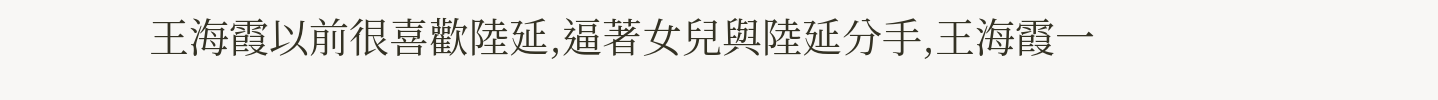王海霞以前很喜歡陸延,逼著女兒與陸延分手,王海霞一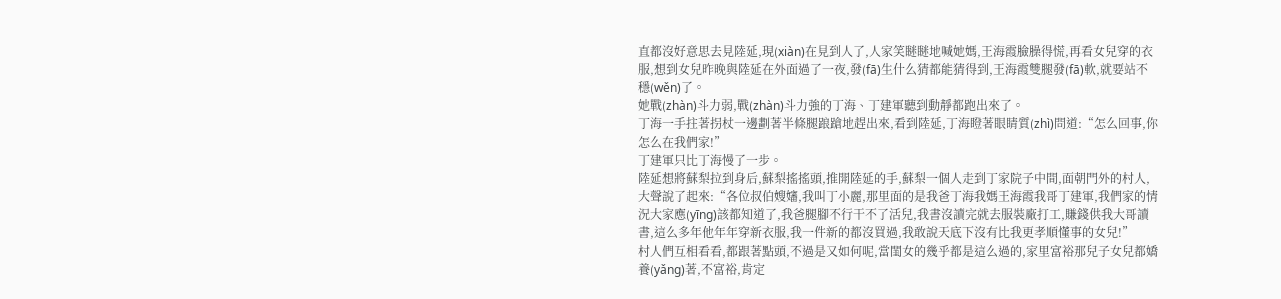直都沒好意思去見陸延,現(xiàn)在見到人了,人家笑瞇瞇地喊她媽,王海霞臉臊得慌,再看女兒穿的衣服,想到女兒昨晚與陸延在外面過了一夜,發(fā)生什么猜都能猜得到,王海霞雙腿發(fā)軟,就要站不穩(wěn)了。
她戰(zhàn)斗力弱,戰(zhàn)斗力強的丁海、丁建軍聽到動靜都跑出來了。
丁海一手拄著拐杖一邊劃著半條腿踉蹌地趕出來,看到陸延,丁海瞪著眼睛質(zhì)問道:“怎么回事,你怎么在我們家!”
丁建軍只比丁海慢了一步。
陸延想將蘇梨拉到身后,蘇梨搖搖頭,推開陸延的手,蘇梨一個人走到丁家院子中間,面朝門外的村人,大聲說了起來:“各位叔伯嫂嬸,我叫丁小麗,那里面的是我爸丁海我媽王海霞我哥丁建軍,我們家的情況大家應(yīng)該都知道了,我爸腿腳不行干不了活兒,我書沒讀完就去服裝廠打工,賺錢供我大哥讀書,這么多年他年年穿新衣服,我一件新的都沒買過,我敢說天底下沒有比我更孝順懂事的女兒!”
村人們互相看看,都跟著點頭,不過是又如何呢,當閨女的幾乎都是這么過的,家里富裕那兒子女兒都嬌養(yǎng)著,不富裕,肯定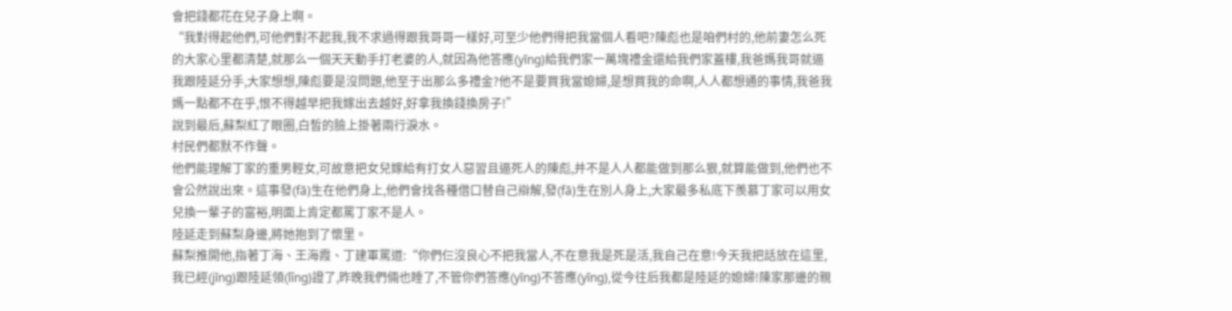會把錢都花在兒子身上啊。
“我對得起他們,可他們對不起我,我不求過得跟我哥哥一樣好,可至少他們得把我當個人看吧?陳彪也是咱們村的,他前妻怎么死的大家心里都清楚,就那么一個天天動手打老婆的人,就因為他答應(yīng)給我們家一萬塊禮金還給我們家蓋樓,我爸媽我哥就逼我跟陸延分手,大家想想,陳彪要是沒問題,他至于出那么多禮金?他不是要買我當媳婦,是想買我的命啊,人人都想通的事情,我爸我媽一點都不在乎,恨不得越早把我嫁出去越好,好拿我換錢換房子!”
說到最后,蘇梨紅了眼圈,白皙的臉上掛著兩行淚水。
村民們都默不作聲。
他們能理解丁家的重男輕女,可故意把女兒嫁給有打女人惡習且逼死人的陳彪,并不是人人都能做到那么狠,就算能做到,他們也不會公然說出來。這事發(fā)生在他們身上,他們會找各種借口替自己辯解,發(fā)生在別人身上,大家最多私底下羨慕丁家可以用女兒換一輩子的富裕,明面上肯定都罵丁家不是人。
陸延走到蘇梨身邊,將她抱到了懷里。
蘇梨推開他,指著丁海、王海霞、丁建軍罵道:“你們仨沒良心不把我當人,不在意我是死是活,我自己在意!今天我把話放在這里,我已經(jīng)跟陸延領(lǐng)證了,昨晚我們倆也睡了,不管你們答應(yīng)不答應(yīng),從今往后我都是陸延的媳婦!陳家那邊的親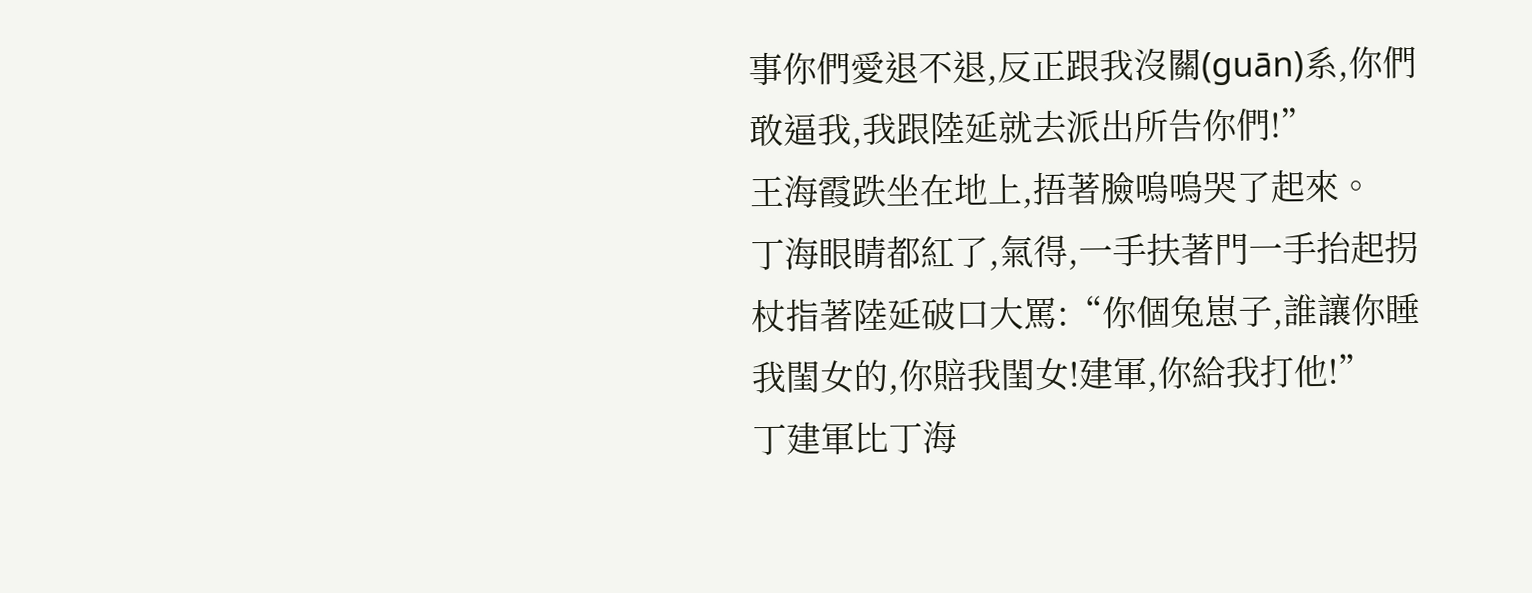事你們愛退不退,反正跟我沒關(guān)系,你們敢逼我,我跟陸延就去派出所告你們!”
王海霞跌坐在地上,捂著臉嗚嗚哭了起來。
丁海眼睛都紅了,氣得,一手扶著門一手抬起拐杖指著陸延破口大罵:“你個兔崽子,誰讓你睡我閨女的,你賠我閨女!建軍,你給我打他!”
丁建軍比丁海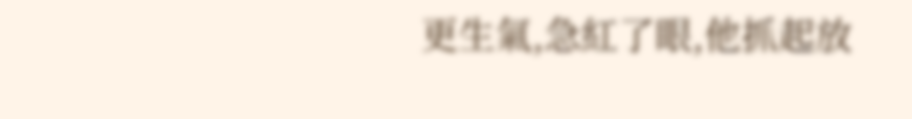更生氣,急紅了眼,他抓起放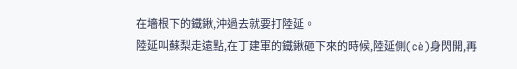在墻根下的鐵鍬,沖過去就要打陸延。
陸延叫蘇梨走遠點,在丁建軍的鐵鍬砸下來的時候,陸延側(cè)身閃開,再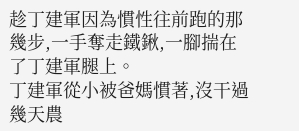趁丁建軍因為慣性往前跑的那幾步,一手奪走鐵鍬,一腳揣在了丁建軍腿上。
丁建軍從小被爸媽慣著,沒干過幾天農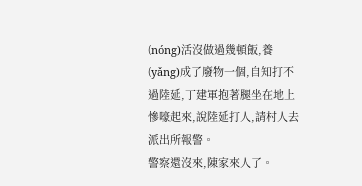(nóng)活沒做過幾頓飯,養(yǎng)成了廢物一個,自知打不過陸延,丁建軍抱著腿坐在地上慘嚎起來,說陸延打人,請村人去派出所報警。
警察還沒來,陳家來人了。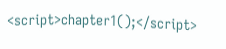<script>chapter1();</script>